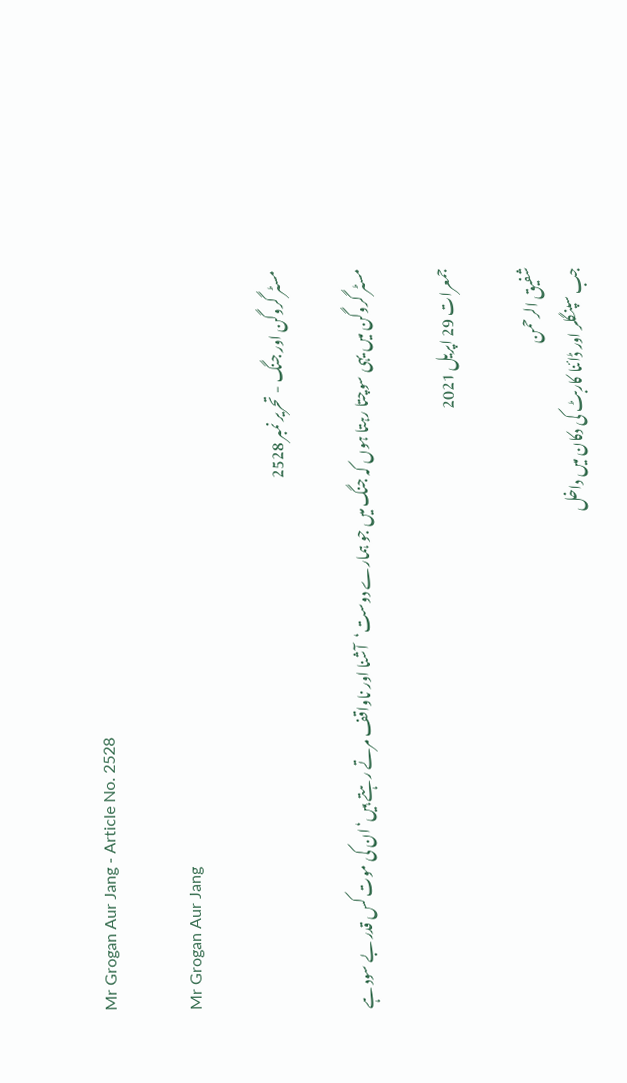Mr Grogan Aur Jang - Article No. 2528

Mr Grogan Aur Jang

مسٹر گروگن اور جنگ - تحریر نمبر 2528

مسٹر گروگن میں یہی سوچتا رہتا ہوں کہ جنگ میں جو ہمارے دوست‘آشنا اور ناواقف مرتے رہتے ہیں‘ان کی موت کس قدر بے سود ہے

جمعرات 29 اپریل 2021

شفیق الرحمن
جب سپنگلر اور ڈائنا کاربٹ کی دکان میں داخل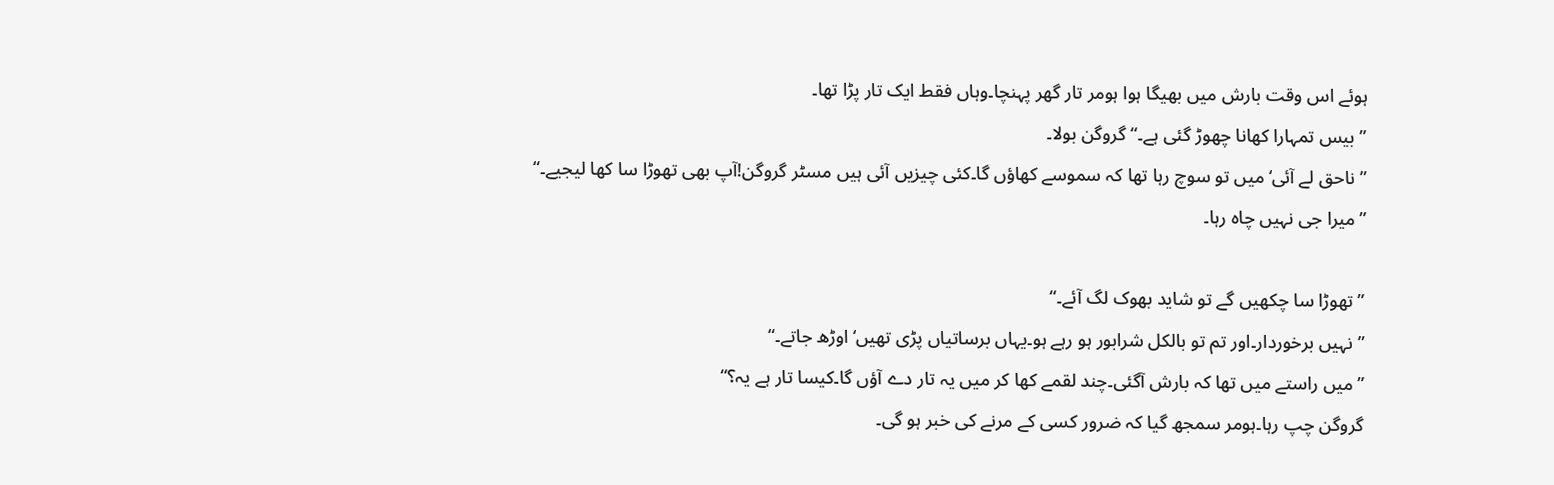ہوئے اس وقت بارش میں بھیگا ہوا ہومر تار گھر پہنچا۔وہاں فقط ایک تار پڑا تھا۔
”بیس تمہارا کھانا چھوڑ گئی ہے۔“گروگن بولا۔
”ناحق لے آئی‘میں تو سوچ رہا تھا کہ سموسے کھاؤں گا۔کئی چیزیں آئی ہیں مسٹر گروگن!آپ بھی تھوڑا سا کھا لیجیے۔“
”میرا جی نہیں چاہ رہا۔

”تھوڑا سا چکھیں گے تو شاید بھوک لگ آئے۔“
”نہیں برخوردار۔اور تم تو بالکل شرابور ہو رہے ہو۔یہاں برساتیاں پڑی تھیں‘اوڑھ جاتے۔“
”میں راستے میں تھا کہ بارش آگئی۔چند لقمے کھا کر میں یہ تار دے آؤں گا۔کیسا تار ہے یہ؟“
گروگن چپ رہا۔ہومر سمجھ گیا کہ ضرور کسی کے مرنے کی خبر ہو گی۔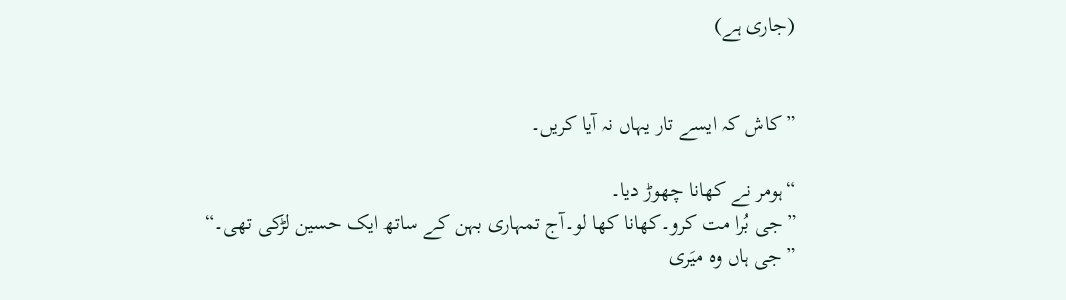(جاری ہے)


”کاش کہ ایسے تار یہاں نہ آیا کریں۔

“ہومر نے کھانا چھوڑ دیا۔
”جی بُرا مت کرو۔کھانا کھا لو۔آج تمہاری بہن کے ساتھ ایک حسین لڑکی تھی۔“
”جی ہاں وہ میَری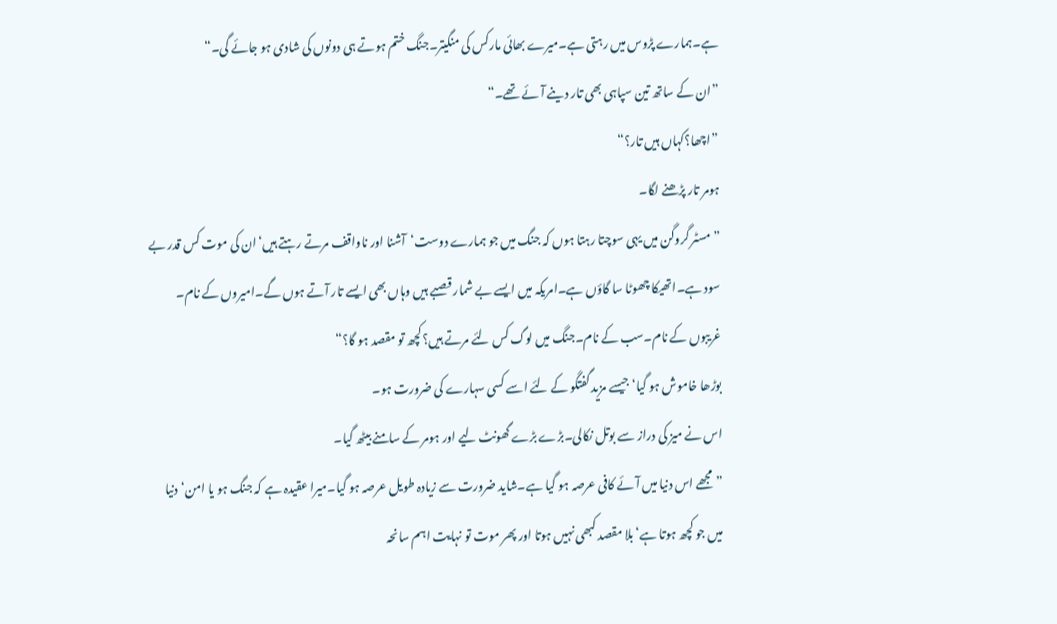ہے۔ہمارے پڑوس میں رہتی ہے۔میرے بھائی مارکس کی منگیتر۔جنگ ختم ہوتے ہی دونوں کی شادی ہو جائے گی۔“
”ان کے ساتھ تین سپاہی بھی تار دینے آئے تھے۔“
”اچھا؟کہاں ہیں تار؟“
ہومر تار پڑھنے لگا۔
”مسٹر گروگن میں یہی سوچتا رہتا ہوں کہ جنگ میں جو ہمارے دوست‘آشنا اور ناواقف مرتے رہتے ہیں‘ان کی موت کس قدر بے سود ہے۔اتھیکا چھوٹا سا گاؤں ہے۔امریکہ میں ایسے بے شمار قصبے ہیں وہاں بھی ایسے تار آتے ہوں گے۔امیروں کے نام۔ غریبوں کے نام۔سب کے نام۔جنگ میں لوگ کس لئے مرتے ہیں؟کچھ تو مقصد ہو گا؟“
بوڑھا خاموش ہو گیا‘جیسے مزید گفتگو کے لئے اسے کسی سہارے کی ضرورت ہو۔
اس نے میز کی دراز سے بوتل نکالی۔بڑے بڑے گھونٹ لیے اور ہومر کے سامنے بیٹھ گیا۔
”مجھے اس دنیا میں آئے کافی عرصہ ہو گیا ہے۔شاید ضرورت سے زیادہ طویل عرصہ ہو گیا۔میرا عقیدہ ہے کہ جنگ ہو یا امن‘دنیا میں جو کچھ ہوتا ہے‘بلا مقصد کبھی نہیں ہوتا اور پھر موت تو نہایت اہم سانحہ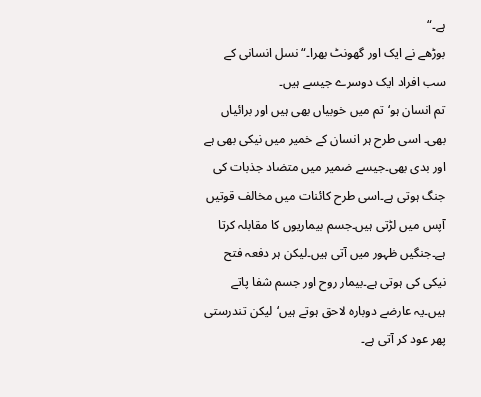ہے۔“
بوڑھے نے ایک اور گھونٹ بھرا۔“نسل انسانی کے سب افراد ایک دوسرے جیسے ہیں۔
تم انسان ہو‘تم میں خوبیاں بھی ہیں اور برائیاں بھی۔ اسی طرح ہر انسان کے خمیر میں نیکی بھی ہے اور بدی بھی۔جیسے ضمیر میں متضاد جذبات کی جنگ ہوتی ہے۔اسی طرح کائنات میں مخالف قوتیں آپس میں لڑتی ہیں۔جسم بیماریوں کا مقابلہ کرتا ہے۔جنگیں ظہور میں آتی ہیں۔لیکن ہر دفعہ فتح نیکی کی ہوتی ہے۔بیمار روح اور جسم شفا پاتے ہیں۔یہ عارضے دوبارہ لاحق ہوتے ہیں‘لیکن تندرستی پھر عود کر آتی ہے۔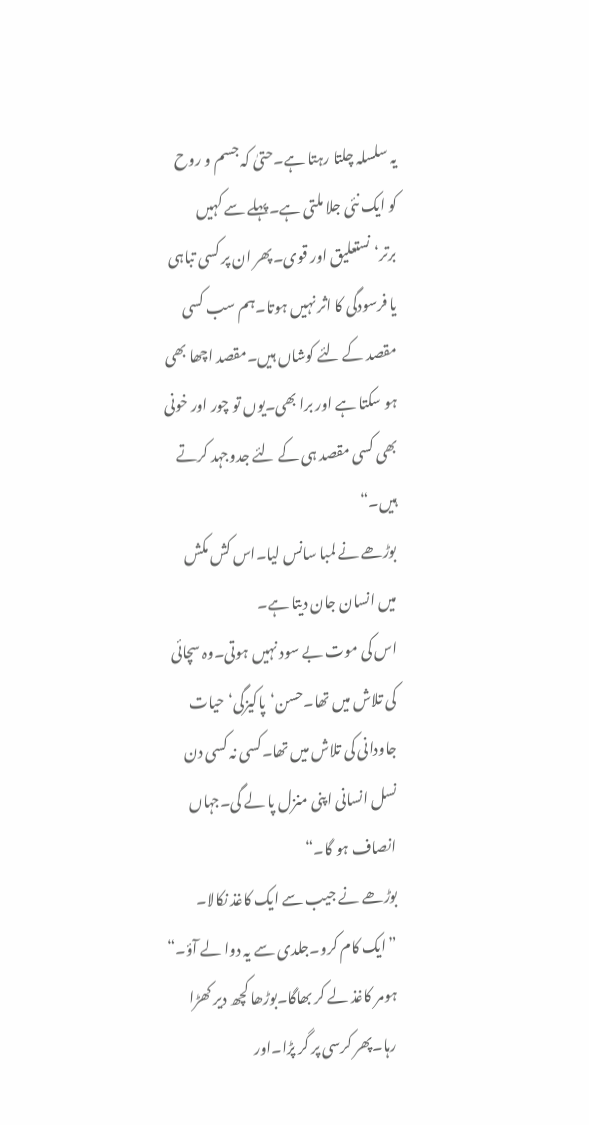یہ سلسلہ چلتا رہتا ہے۔حتیٰ کہ جسم و روح کو ایک نئی جلا ملتی ہے۔پہلے سے کہیں برتر‘نستعلیق اور قوی۔پھر ان پر کسی تباہی یا فرسودگی کا اثر نہیں ہوتا۔ہم سب کسی مقصد کے لئے کوشاں ہیں۔مقصد اچھا بھی ہو سکتا ہے اور برا بھی۔یوں تو چور اور خونی بھی کسی مقصد ہی کے لئے جدوجہد کرتے ہیں۔“
بوڑھے نے لمبا سانس لیا۔اس کش مکش میں انسان جان دیتا ہے۔
اس کی موت بے سود نہیں ہوتی۔وہ سچائی کی تلاش میں تھا۔حسن‘پاکیزگی‘ حیات جاودانی کی تلاش میں تھا۔کسی نہ کسی دن نسل انسانی اپنی منزل پا لے گی۔جہاں انصاف ہو گا۔“
بوڑھے نے جیب سے ایک کاغذ نکالا۔
”ایک کام کرو۔جلدی سے یہ دوا لے آؤ۔“
ہومر کاغذ لے کر بھاگا۔بوڑھا کچھ دیر کھڑا رہا۔پھر کرسی پر گر پڑا۔اور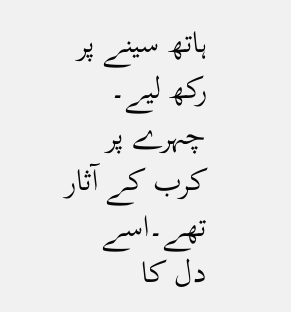ہاتھ سینے پر رکھ لیے۔
چہرے پر کرب کے آثار تھے۔اسے دل کا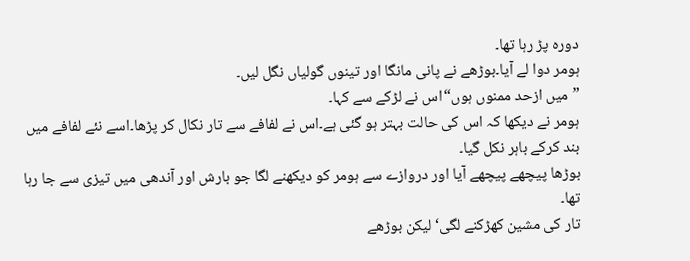دورہ پڑ رہا تھا۔
ہومر دوا لے آیا۔بوڑھے نے پانی مانگا اور تینوں گولیاں نگل لیں۔
”میں ازحد ممنوں ہوں“اس نے لڑکے سے کہا۔
ہومر نے دیکھا کہ اس کی حالت بہتر ہو گئی ہے۔اس نے لفافے سے تار نکال کر پڑھا۔اسے نئے لفافے میں بند کرکے باہر نکل گیا۔
بوڑھا پیچھے پیچھے آیا اور دروازے سے ہومر کو دیکھنے لگا جو بارش اور آندھی میں تیزی سے جا رہا تھا۔
تار کی مشین کھڑکنے لگی‘لیکن بوڑھے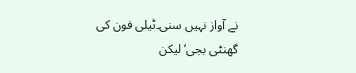نے آواز نہیں سنی۔ٹیلی فون کی گھنٹی بجی‘لیکن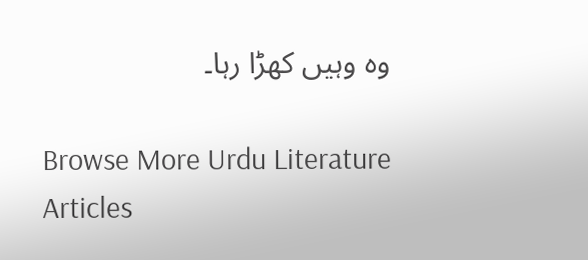وہ وہیں کھڑا رہا۔

Browse More Urdu Literature Articles